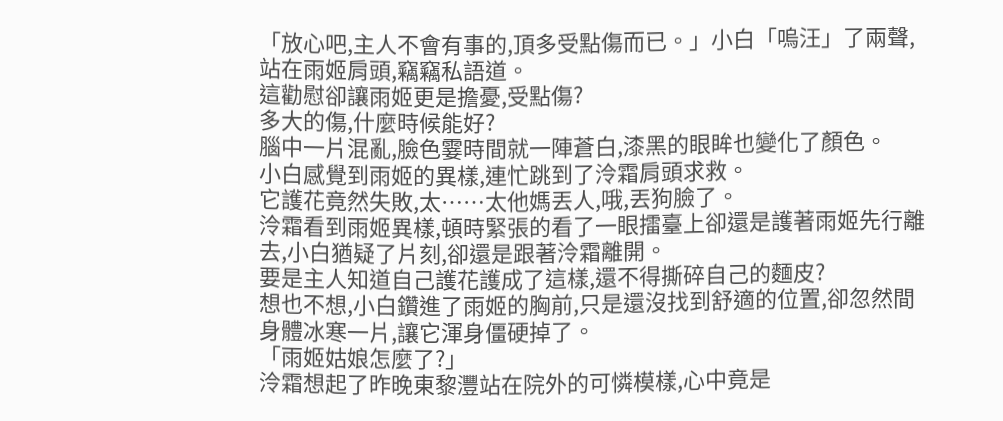「放心吧,主人不會有事的,頂多受點傷而已。」小白「嗚汪」了兩聲,站在雨姬肩頭,竊竊私語道。
這勸慰卻讓雨姬更是擔憂,受點傷?
多大的傷,什麼時候能好?
腦中一片混亂,臉色霎時間就一陣蒼白,漆黑的眼眸也變化了顏色。
小白感覺到雨姬的異樣,連忙跳到了泠霜肩頭求救。
它護花竟然失敗,太……太他媽丟人,哦,丟狗臉了。
泠霜看到雨姬異樣,頓時緊張的看了一眼擂臺上卻還是護著雨姬先行離去,小白猶疑了片刻,卻還是跟著泠霜離開。
要是主人知道自己護花護成了這樣,還不得撕碎自己的麵皮?
想也不想,小白鑽進了雨姬的胸前,只是還沒找到舒適的位置,卻忽然間身體冰寒一片,讓它渾身僵硬掉了。
「雨姬姑娘怎麼了?」
泠霜想起了昨晚東黎灃站在院外的可憐模樣,心中竟是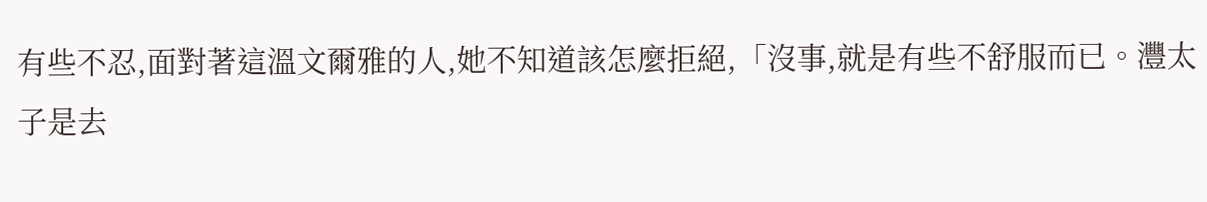有些不忍,面對著這溫文爾雅的人,她不知道該怎麼拒絕,「沒事,就是有些不舒服而已。灃太子是去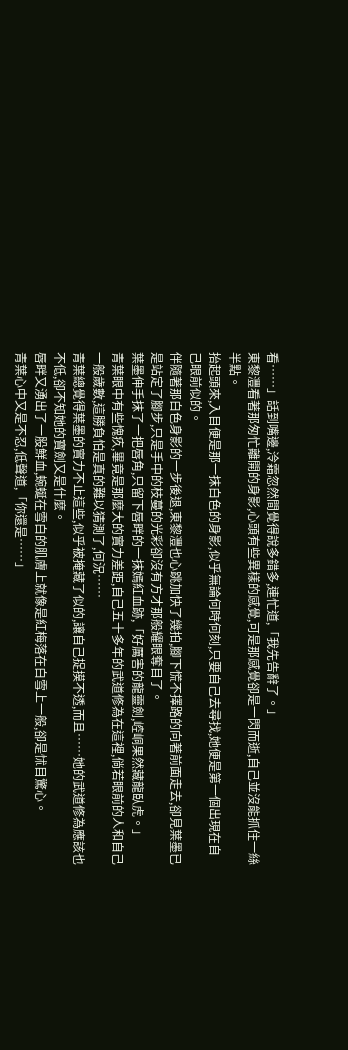看……」話到嘴邊,泠霜忽然間覺得說多錯多,連忙道,「我先告辭了。」
東黎灃看著那匆忙離開的身影,心頭有些異樣的感覺,可是那感覺卻是一閃而逝,自己並沒能抓住一絲半點。
抬起頭來,入目便是那一抹白色的身影,似乎無論何時何刻,只要自己去尋找,她便是第一個出現在自
己眼前似的。
伴隨著那白色身影的一步後退,東黎灃也心跳加快了幾拍,腳下慌不擇路的向著前面走去,卻見葉墨已是站定了腳步,只是手中的枝蔓的光彩卻沒有方才那般耀眼奪目了。
葉墨伸手抹了一把唇角,只留下唇畔的一抹嫣紅血跡,「好厲害的龍靈劍,崆峒果然藏龍臥虎。」
青葉眼中有些愧疚,畢竟是那麼大的實力差距,自己五十多年的武道修為在這裡,倘若眼前的人和自己一般歲數,這勝負怕是真的難以猜測了,何況……
青葉總覺得葉墨的實力不止這些,似乎被掩藏了似的,讓自己捉摸不透,而且……她的武道修為應該也不低,卻不知她的寶劍又是什麼。
唇畔又湧出了一股鮮血,蜿蜒在雪白的肌膚上就像是紅梅落在白雪上一般,卻是怵目驚心。
青葉心中又是不忍,低聲道,「你還是……」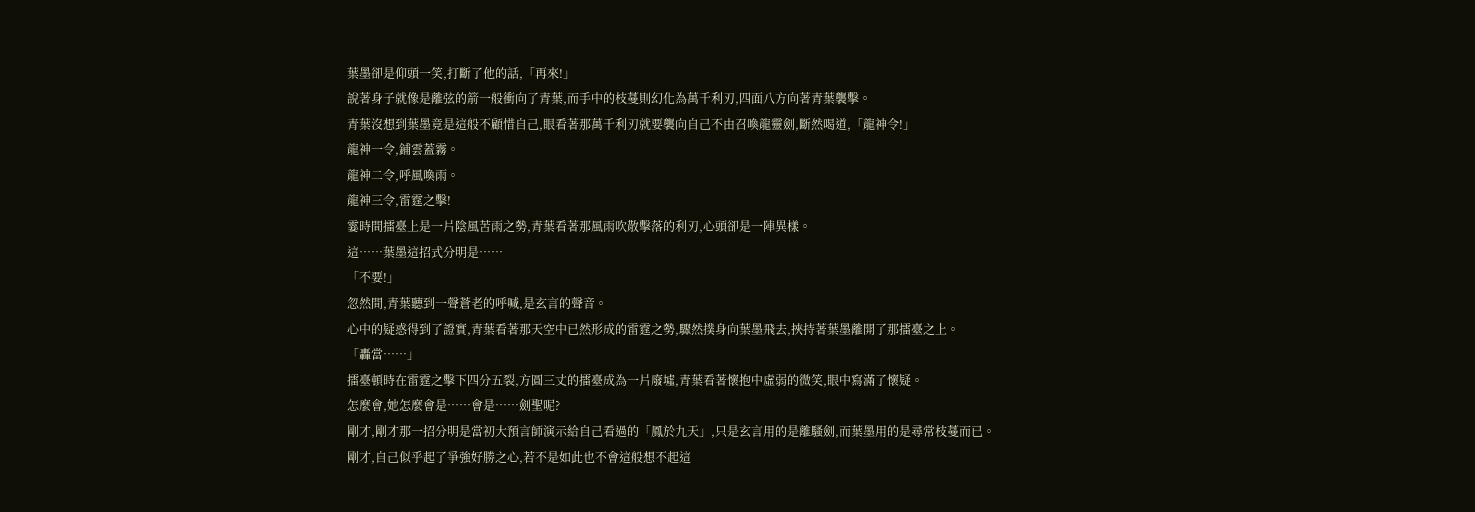葉墨卻是仰頭一笑,打斷了他的話,「再來!」
說著身子就像是離弦的箭一般衝向了青葉,而手中的枝蔓則幻化為萬千利刃,四面八方向著青葉襲擊。
青葉沒想到葉墨竟是這般不顧惜自己,眼看著那萬千利刃就要襲向自己不由召喚龍靈劍,斷然喝道,「龍神令!」
龍神一令,鋪雲蓋霧。
龍神二令,呼風喚雨。
龍神三令,雷霆之擊!
霎時間擂臺上是一片陰風苦雨之勢,青葉看著那風雨吹散擊落的利刃,心頭卻是一陣異樣。
這……葉墨這招式分明是……
「不要!」
忽然間,青葉聽到一聲蒼老的呼喊,是玄言的聲音。
心中的疑惑得到了證實,青葉看著那天空中已然形成的雷霆之勢,驟然撲身向葉墨飛去,挾持著葉墨離開了那擂臺之上。
「轟當……」
擂臺頓時在雷霆之擊下四分五裂,方圓三丈的擂臺成為一片廢墟,青葉看著懷抱中虛弱的微笑,眼中寫滿了懷疑。
怎麼會,她怎麼會是……會是……劍聖呢?
剛才,剛才那一招分明是當初大預言師演示給自己看過的「鳳於九天」,只是玄言用的是離騷劍,而葉墨用的是尋常枝蔓而已。
剛才,自己似乎起了爭強好勝之心,若不是如此也不會這般想不起這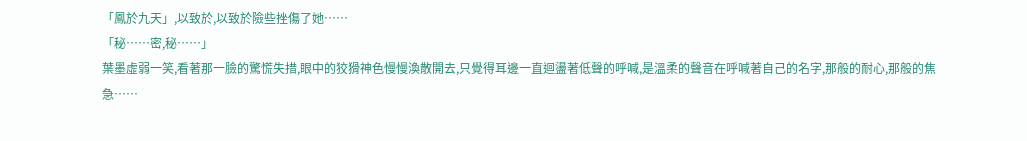「鳳於九天」,以致於,以致於險些挫傷了她……
「秘……密,秘……」
葉墨虛弱一笑,看著那一臉的驚慌失措,眼中的狡猾神色慢慢渙散開去,只覺得耳邊一直迴盪著低聲的呼喊,是溫柔的聲音在呼喊著自己的名字,那般的耐心,那般的焦急……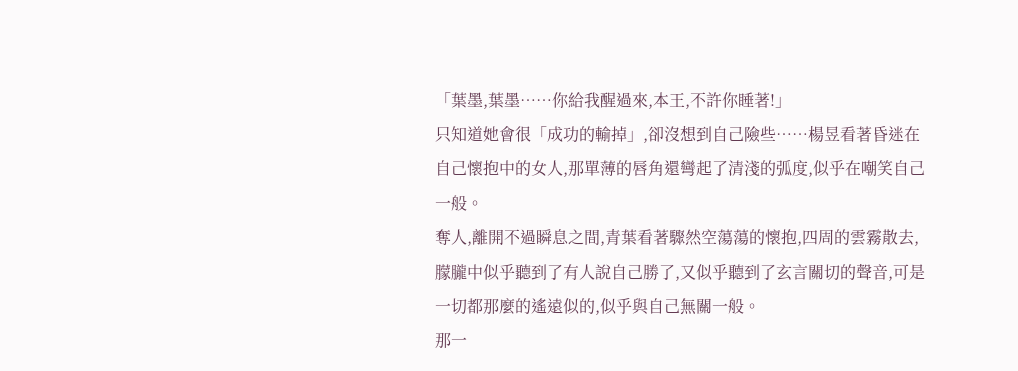「葉墨,葉墨……你給我醒過來,本王,不許你睡著!」
只知道她會很「成功的輸掉」,卻沒想到自己險些……楊昱看著昏迷在自己懷抱中的女人,那單薄的唇角還彎起了清淺的弧度,似乎在嘲笑自己一般。
奪人,離開不過瞬息之間,青葉看著驟然空蕩蕩的懷抱,四周的雲霧散去,朦朧中似乎聽到了有人說自己勝了,又似乎聽到了玄言關切的聲音,可是一切都那麼的遙遠似的,似乎與自己無關一般。
那一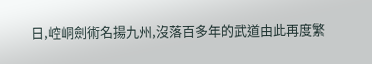日,崆峒劍術名揚九州,沒落百多年的武道由此再度繁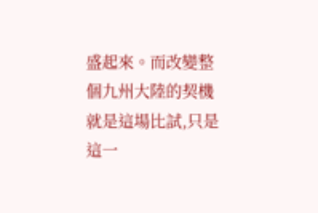盛起來。而改變整個九州大陸的契機就是這場比試,只是這一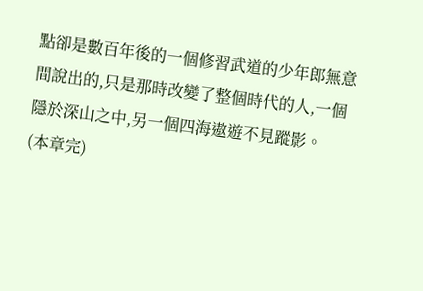點卻是數百年後的一個修習武道的少年郎無意間說出的,只是那時改變了整個時代的人,一個隱於深山之中,另一個四海遨遊不見蹤影。
(本章完)